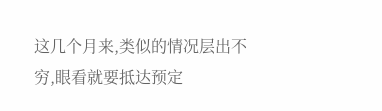这几个月来,类似的情况层出不穷,眼看就要抵达预定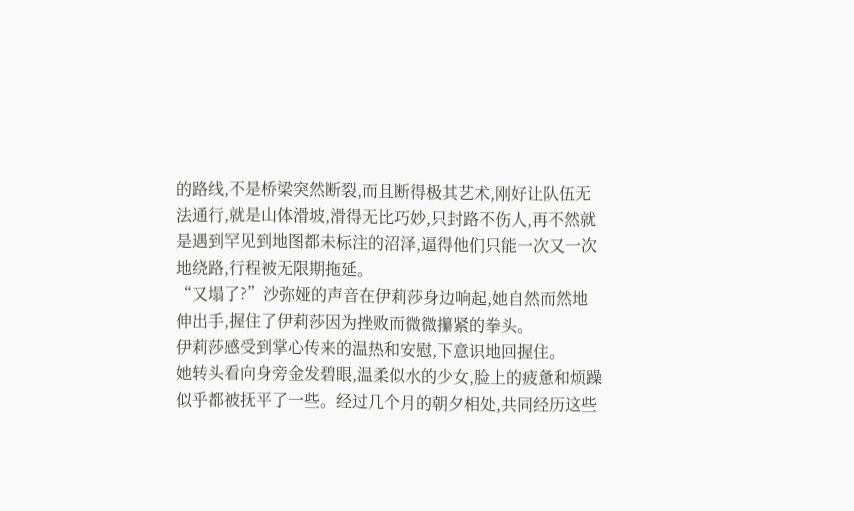的路线,不是桥梁突然断裂,而且断得极其艺术,刚好让队伍无法通行,就是山体滑坡,滑得无比巧妙,只封路不伤人,再不然就是遇到罕见到地图都未标注的沼泽,逼得他们只能一次又一次地绕路,行程被无限期拖延。
“又塌了?”沙弥娅的声音在伊莉莎身边响起,她自然而然地伸出手,握住了伊莉莎因为挫败而微微攥紧的拳头。
伊莉莎感受到掌心传来的温热和安慰,下意识地回握住。
她转头看向身旁金发碧眼,温柔似水的少女,脸上的疲惫和烦躁似乎都被抚平了一些。经过几个月的朝夕相处,共同经历这些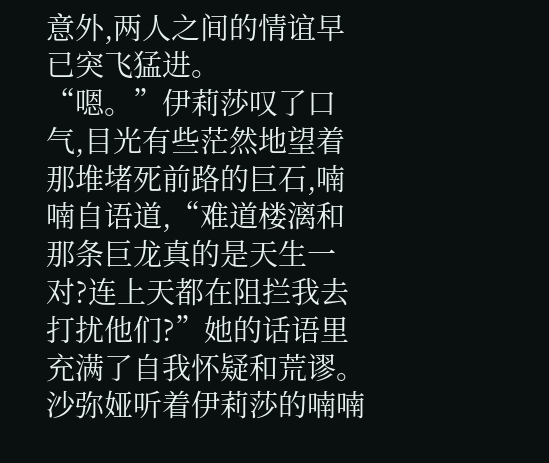意外,两人之间的情谊早已突飞猛进。
“嗯。”伊莉莎叹了口气,目光有些茫然地望着那堆堵死前路的巨石,喃喃自语道,“难道楼漓和那条巨龙真的是天生一对?连上天都在阻拦我去打扰他们?”她的话语里充满了自我怀疑和荒谬。
沙弥娅听着伊莉莎的喃喃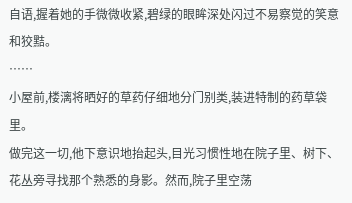自语,握着她的手微微收紧,碧绿的眼眸深处闪过不易察觉的笑意和狡黠。
……
小屋前,楼漓将晒好的草药仔细地分门别类,装进特制的药草袋里。
做完这一切,他下意识地抬起头,目光习惯性地在院子里、树下、花丛旁寻找那个熟悉的身影。然而,院子里空荡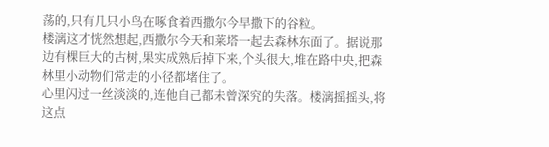荡的,只有几只小鸟在啄食着西撒尔今早撒下的谷粒。
楼漓这才恍然想起,西撒尔今天和莱塔一起去森林东面了。据说那边有棵巨大的古树,果实成熟后掉下来,个头很大,堆在路中央,把森林里小动物们常走的小径都堵住了。
心里闪过一丝淡淡的,连他自己都未曾深究的失落。楼漓摇摇头,将这点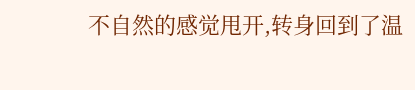不自然的感觉甩开,转身回到了温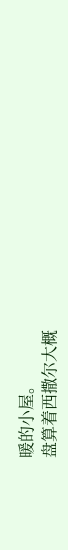暖的小屋。
盘算着西撒尔大概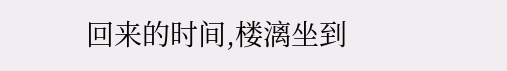回来的时间,楼漓坐到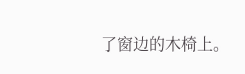了窗边的木椅上。